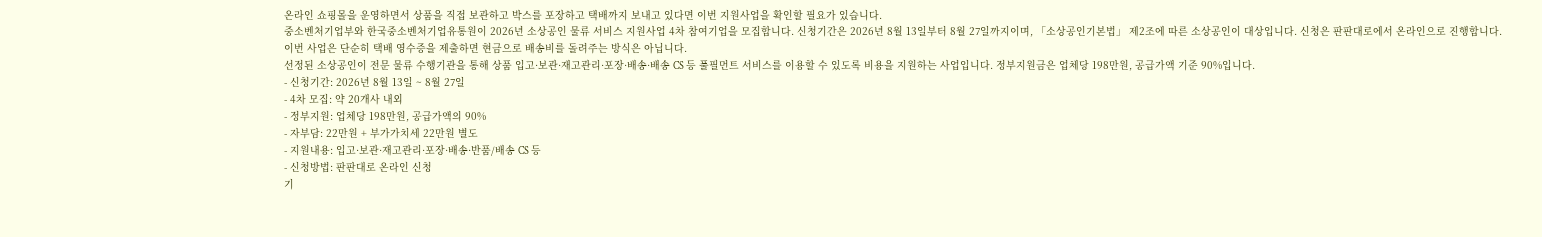온라인 쇼핑몰을 운영하면서 상품을 직접 보관하고 박스를 포장하고 택배까지 보내고 있다면 이번 지원사업을 확인할 필요가 있습니다.
중소벤처기업부와 한국중소벤처기업유통원이 2026년 소상공인 물류 서비스 지원사업 4차 참여기업을 모집합니다. 신청기간은 2026년 8월 13일부터 8월 27일까지이며, 「소상공인기본법」 제2조에 따른 소상공인이 대상입니다. 신청은 판판대로에서 온라인으로 진행합니다.
이번 사업은 단순히 택배 영수증을 제출하면 현금으로 배송비를 돌려주는 방식은 아닙니다.
선정된 소상공인이 전문 물류 수행기관을 통해 상품 입고·보관·재고관리·포장·배송·배송 CS 등 풀필먼트 서비스를 이용할 수 있도록 비용을 지원하는 사업입니다. 정부지원금은 업체당 198만원, 공급가액 기준 90%입니다.
- 신청기간: 2026년 8월 13일 ~ 8월 27일
- 4차 모집: 약 20개사 내외
- 정부지원: 업체당 198만원, 공급가액의 90%
- 자부담: 22만원 + 부가가치세 22만원 별도
- 지원내용: 입고·보관·재고관리·포장·배송·반품/배송 CS 등
- 신청방법: 판판대로 온라인 신청
기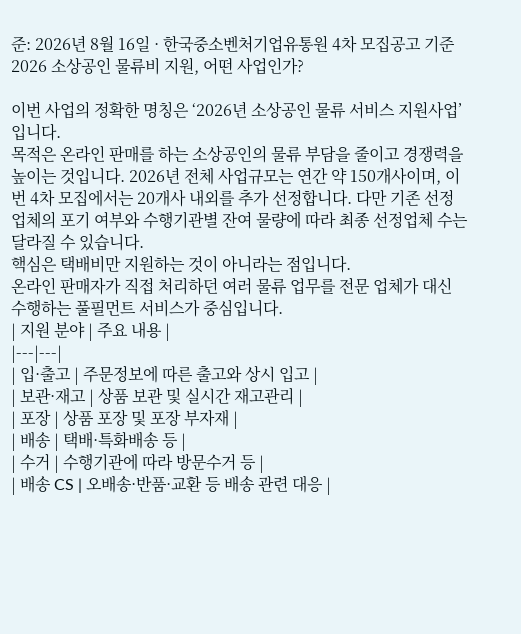준: 2026년 8월 16일 · 한국중소벤처기업유통원 4차 모집공고 기준
2026 소상공인 물류비 지원, 어떤 사업인가?

이번 사업의 정확한 명칭은 ‘2026년 소상공인 물류 서비스 지원사업’입니다.
목적은 온라인 판매를 하는 소상공인의 물류 부담을 줄이고 경쟁력을 높이는 것입니다. 2026년 전체 사업규모는 연간 약 150개사이며, 이번 4차 모집에서는 20개사 내외를 추가 선정합니다. 다만 기존 선정업체의 포기 여부와 수행기관별 잔여 물량에 따라 최종 선정업체 수는 달라질 수 있습니다.
핵심은 택배비만 지원하는 것이 아니라는 점입니다.
온라인 판매자가 직접 처리하던 여러 물류 업무를 전문 업체가 대신 수행하는 풀필먼트 서비스가 중심입니다.
| 지원 분야 | 주요 내용 |
|---|---|
| 입·출고 | 주문정보에 따른 출고와 상시 입고 |
| 보관·재고 | 상품 보관 및 실시간 재고관리 |
| 포장 | 상품 포장 및 포장 부자재 |
| 배송 | 택배·특화배송 등 |
| 수거 | 수행기관에 따라 방문수거 등 |
| 배송 CS | 오배송·반품·교환 등 배송 관련 대응 |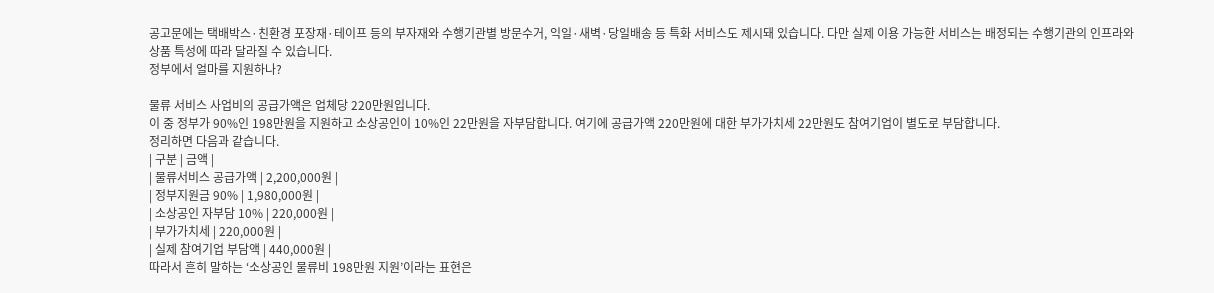공고문에는 택배박스·친환경 포장재·테이프 등의 부자재와 수행기관별 방문수거, 익일·새벽·당일배송 등 특화 서비스도 제시돼 있습니다. 다만 실제 이용 가능한 서비스는 배정되는 수행기관의 인프라와 상품 특성에 따라 달라질 수 있습니다.
정부에서 얼마를 지원하나?

물류 서비스 사업비의 공급가액은 업체당 220만원입니다.
이 중 정부가 90%인 198만원을 지원하고 소상공인이 10%인 22만원을 자부담합니다. 여기에 공급가액 220만원에 대한 부가가치세 22만원도 참여기업이 별도로 부담합니다.
정리하면 다음과 같습니다.
| 구분 | 금액 |
| 물류서비스 공급가액 | 2,200,000원 |
| 정부지원금 90% | 1,980,000원 |
| 소상공인 자부담 10% | 220,000원 |
| 부가가치세 | 220,000원 |
| 실제 참여기업 부담액 | 440,000원 |
따라서 흔히 말하는 ‘소상공인 물류비 198만원 지원’이라는 표현은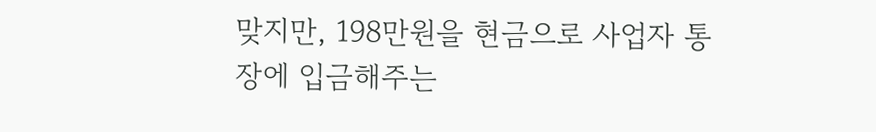맞지만, 198만원을 현금으로 사업자 통장에 입금해주는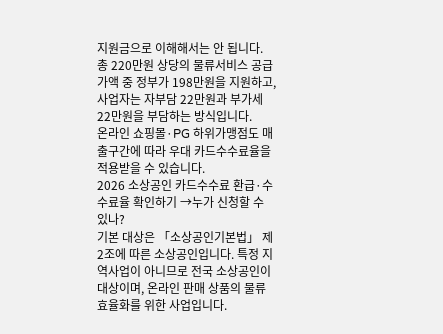지원금으로 이해해서는 안 됩니다.
총 220만원 상당의 물류서비스 공급가액 중 정부가 198만원을 지원하고, 사업자는 자부담 22만원과 부가세 22만원을 부담하는 방식입니다.
온라인 쇼핑몰·PG 하위가맹점도 매출구간에 따라 우대 카드수수료율을 적용받을 수 있습니다.
2026 소상공인 카드수수료 환급·수수료율 확인하기 →누가 신청할 수 있나?
기본 대상은 「소상공인기본법」 제2조에 따른 소상공인입니다. 특정 지역사업이 아니므로 전국 소상공인이 대상이며, 온라인 판매 상품의 물류 효율화를 위한 사업입니다.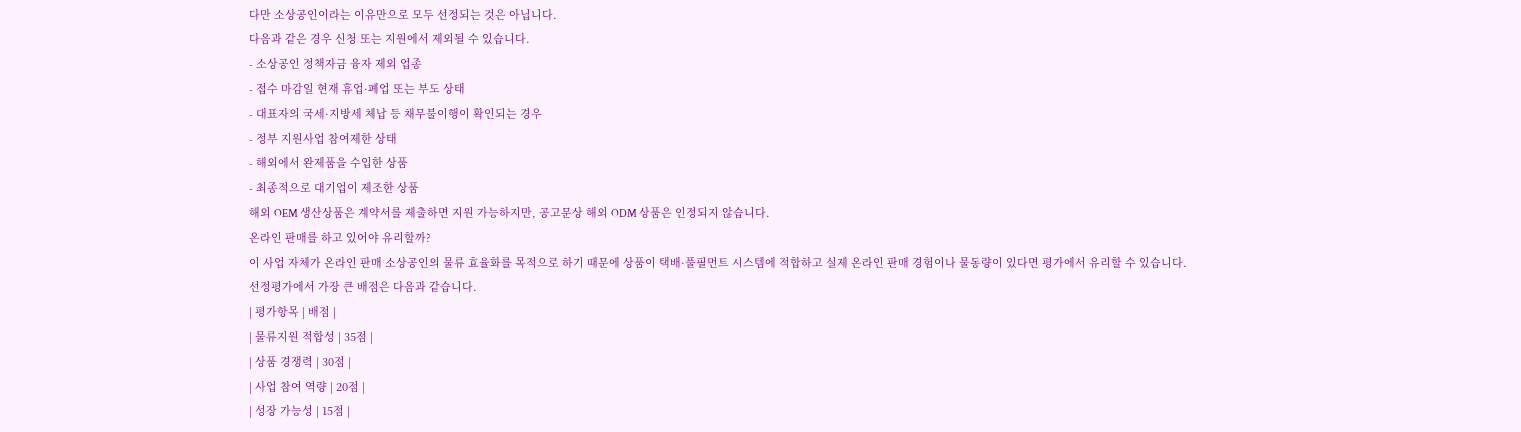다만 소상공인이라는 이유만으로 모두 선정되는 것은 아닙니다.
다음과 같은 경우 신청 또는 지원에서 제외될 수 있습니다.
- 소상공인 정책자금 융자 제외 업종
- 접수 마감일 현재 휴업·폐업 또는 부도 상태
- 대표자의 국세·지방세 체납 등 채무불이행이 확인되는 경우
- 정부 지원사업 참여제한 상태
- 해외에서 완제품을 수입한 상품
- 최종적으로 대기업이 제조한 상품
해외 OEM 생산상품은 계약서를 제출하면 지원 가능하지만, 공고문상 해외 ODM 상품은 인정되지 않습니다.
온라인 판매를 하고 있어야 유리할까?
이 사업 자체가 온라인 판매 소상공인의 물류 효율화를 목적으로 하기 때문에 상품이 택배·풀필먼트 시스템에 적합하고 실제 온라인 판매 경험이나 물동량이 있다면 평가에서 유리할 수 있습니다.
선정평가에서 가장 큰 배점은 다음과 같습니다.
| 평가항목 | 배점 |
| 물류지원 적합성 | 35점 |
| 상품 경쟁력 | 30점 |
| 사업 참여 역량 | 20점 |
| 성장 가능성 | 15점 |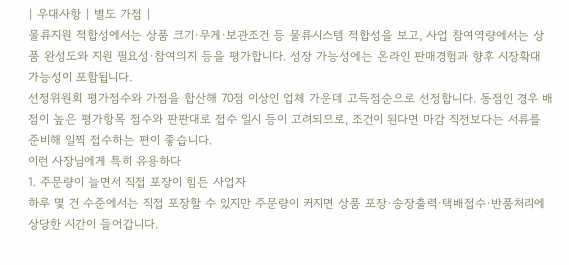| 우대사항 | 별도 가점 |
물류지원 적합성에서는 상품 크기·무게·보관조건 등 물류시스템 적합성을 보고, 사업 참여역량에서는 상품 완성도와 지원 필요성·참여의지 등을 평가합니다. 성장 가능성에는 온라인 판매경험과 향후 시장확대 가능성이 포함됩니다.
선정위원회 평가점수와 가점을 합산해 70점 이상인 업체 가운데 고득점순으로 선정합니다. 동점인 경우 배점이 높은 평가항목 점수와 판판대로 접수 일시 등이 고려되므로, 조건이 된다면 마감 직전보다는 서류를 준비해 일찍 접수하는 편이 좋습니다.
이런 사장님에게 특히 유용하다
1. 주문량이 늘면서 직접 포장이 힘든 사업자
하루 몇 건 수준에서는 직접 포장할 수 있지만 주문량이 커지면 상품 포장·송장출력·택배접수·반품처리에 상당한 시간이 들어갑니다.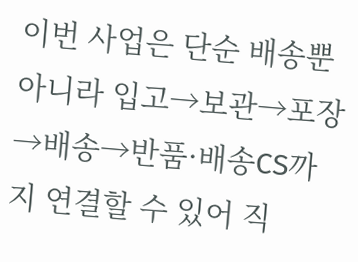이번 사업은 단순 배송뿐 아니라 입고→보관→포장→배송→반품·배송CS까지 연결할 수 있어 직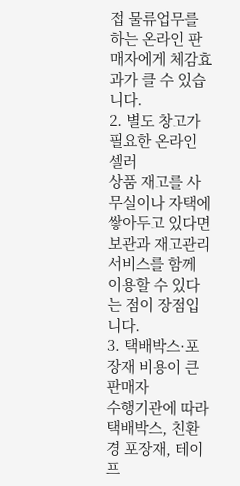접 물류업무를 하는 온라인 판매자에게 체감효과가 클 수 있습니다.
2. 별도 창고가 필요한 온라인 셀러
상품 재고를 사무실이나 자택에 쌓아두고 있다면 보관과 재고관리 서비스를 함께 이용할 수 있다는 점이 장점입니다.
3. 택배박스·포장재 비용이 큰 판매자
수행기관에 따라 택배박스, 친환경 포장재, 테이프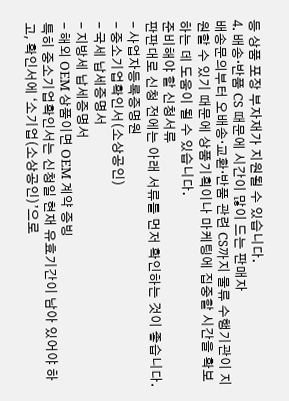등 상품 포장 부자재가 지원될 수 있습니다.
4. 배송·반품 CS 때문에 시간이 많이 드는 판매자
배송문의부터 오배송·교환·반품 관련 CS까지 물류 수행기관이 지원할 수 있기 때문에 상품기획이나 마케팅에 집중할 시간을 확보하는 데 도움이 될 수 있습니다.
준비해야 할 신청서류
판판대로 신청 전에는 아래 서류를 먼저 확인하는 것이 좋습니다.
- 사업자등록증명원
- 중소기업확인서(소상공인)
- 국세 납세증명서
- 지방세 납세증명서
- 해외 OEM 상품이면 OEM 계약 증빙
특히 중소기업확인서는 신청일 현재 유효기간이 남아 있어야 하고, 확인서에 ‘소기업(소상공인)’으로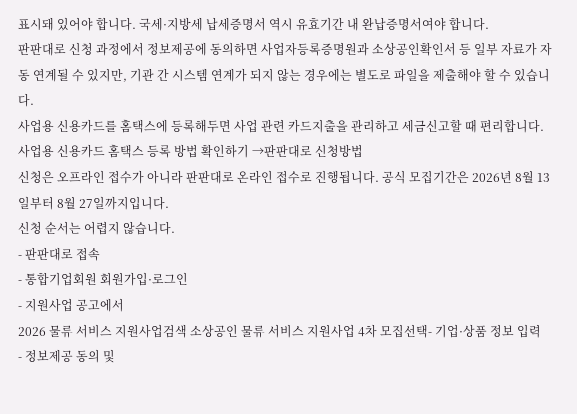표시돼 있어야 합니다. 국세·지방세 납세증명서 역시 유효기간 내 완납증명서여야 합니다.
판판대로 신청 과정에서 정보제공에 동의하면 사업자등록증명원과 소상공인확인서 등 일부 자료가 자동 연계될 수 있지만, 기관 간 시스템 연계가 되지 않는 경우에는 별도로 파일을 제출해야 할 수 있습니다.
사업용 신용카드를 홈택스에 등록해두면 사업 관련 카드지출을 관리하고 세금신고할 때 편리합니다.
사업용 신용카드 홈택스 등록 방법 확인하기 →판판대로 신청방법
신청은 오프라인 접수가 아니라 판판대로 온라인 접수로 진행됩니다. 공식 모집기간은 2026년 8월 13일부터 8월 27일까지입니다.
신청 순서는 어렵지 않습니다.
- 판판대로 접속
- 통합기업회원 회원가입·로그인
- 지원사업 공고에서
2026 물류 서비스 지원사업검색 소상공인 물류 서비스 지원사업 4차 모집선택- 기업·상품 정보 입력
- 정보제공 동의 및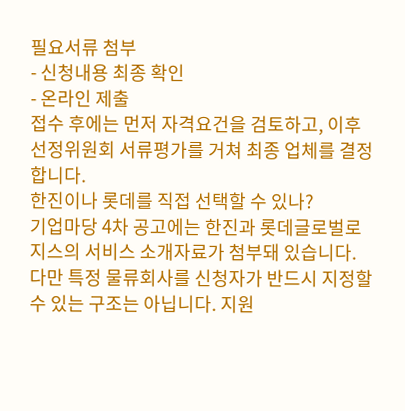필요서류 첨부
- 신청내용 최종 확인
- 온라인 제출
접수 후에는 먼저 자격요건을 검토하고, 이후 선정위원회 서류평가를 거쳐 최종 업체를 결정합니다.
한진이나 롯데를 직접 선택할 수 있나?
기업마당 4차 공고에는 한진과 롯데글로벌로지스의 서비스 소개자료가 첨부돼 있습니다. 다만 특정 물류회사를 신청자가 반드시 지정할 수 있는 구조는 아닙니다. 지원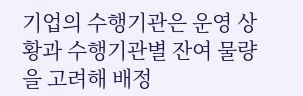기업의 수행기관은 운영 상황과 수행기관별 잔여 물량을 고려해 배정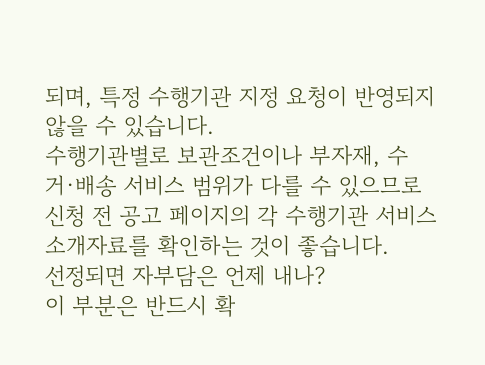되며, 특정 수행기관 지정 요청이 반영되지 않을 수 있습니다.
수행기관별로 보관조건이나 부자재, 수거·배송 서비스 범위가 다를 수 있으므로 신청 전 공고 페이지의 각 수행기관 서비스 소개자료를 확인하는 것이 좋습니다.
선정되면 자부담은 언제 내나?
이 부분은 반드시 확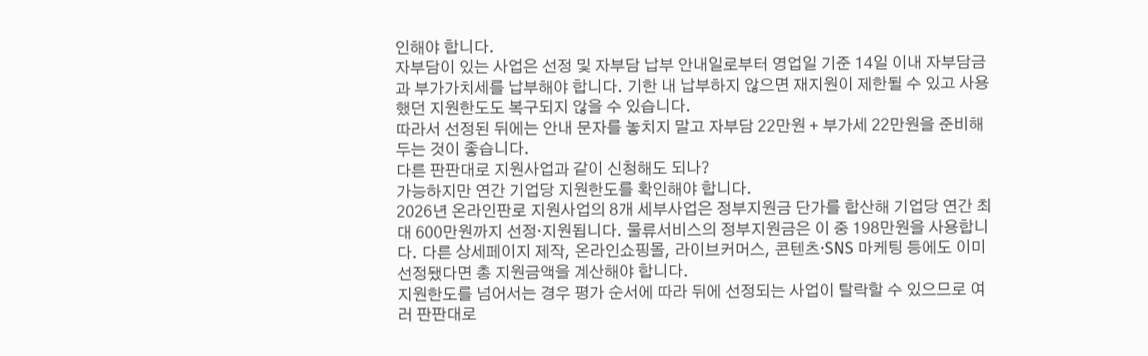인해야 합니다.
자부담이 있는 사업은 선정 및 자부담 납부 안내일로부터 영업일 기준 14일 이내 자부담금과 부가가치세를 납부해야 합니다. 기한 내 납부하지 않으면 재지원이 제한될 수 있고 사용했던 지원한도도 복구되지 않을 수 있습니다.
따라서 선정된 뒤에는 안내 문자를 놓치지 말고 자부담 22만원 + 부가세 22만원을 준비해 두는 것이 좋습니다.
다른 판판대로 지원사업과 같이 신청해도 되나?
가능하지만 연간 기업당 지원한도를 확인해야 합니다.
2026년 온라인판로 지원사업의 8개 세부사업은 정부지원금 단가를 합산해 기업당 연간 최대 600만원까지 선정·지원됩니다. 물류서비스의 정부지원금은 이 중 198만원을 사용합니다. 다른 상세페이지 제작, 온라인쇼핑몰, 라이브커머스, 콘텐츠·SNS 마케팅 등에도 이미 선정됐다면 총 지원금액을 계산해야 합니다.
지원한도를 넘어서는 경우 평가 순서에 따라 뒤에 선정되는 사업이 탈락할 수 있으므로 여러 판판대로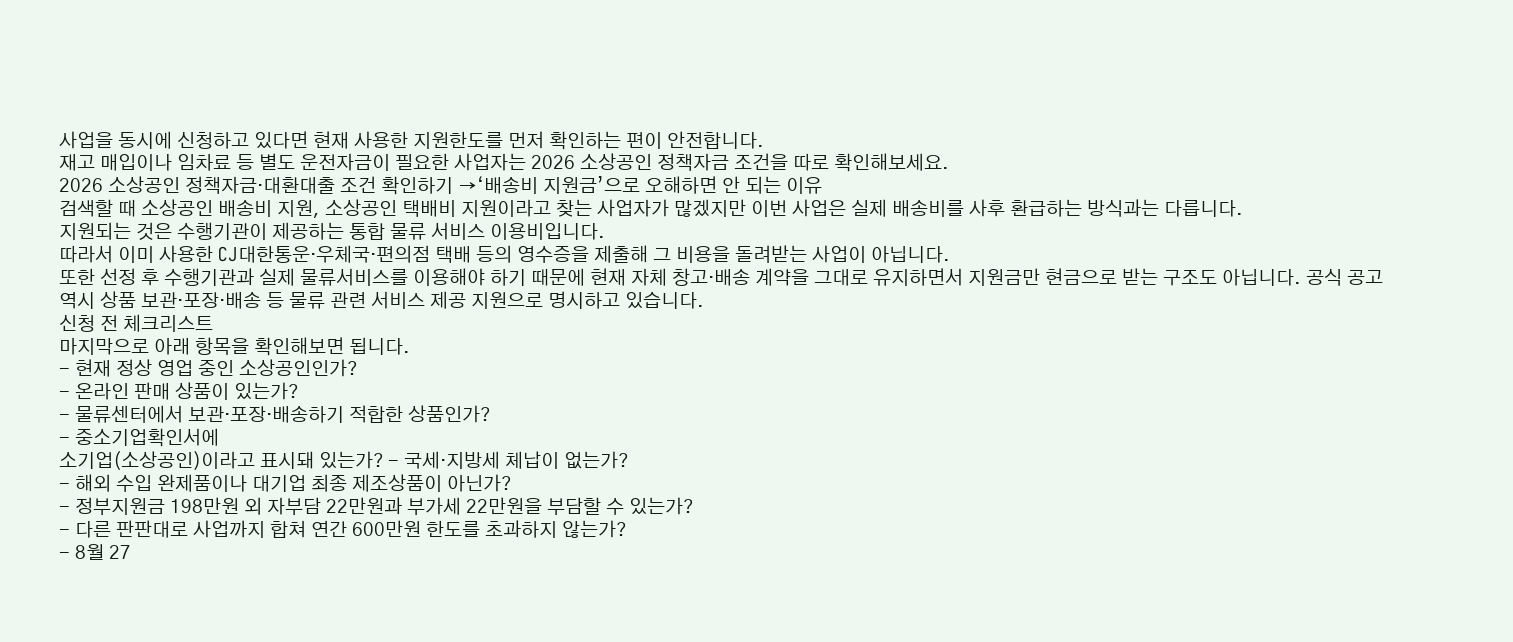사업을 동시에 신청하고 있다면 현재 사용한 지원한도를 먼저 확인하는 편이 안전합니다.
재고 매입이나 임차료 등 별도 운전자금이 필요한 사업자는 2026 소상공인 정책자금 조건을 따로 확인해보세요.
2026 소상공인 정책자금·대환대출 조건 확인하기 →‘배송비 지원금’으로 오해하면 안 되는 이유
검색할 때 소상공인 배송비 지원, 소상공인 택배비 지원이라고 찾는 사업자가 많겠지만 이번 사업은 실제 배송비를 사후 환급하는 방식과는 다릅니다.
지원되는 것은 수행기관이 제공하는 통합 물류 서비스 이용비입니다.
따라서 이미 사용한 CJ대한통운·우체국·편의점 택배 등의 영수증을 제출해 그 비용을 돌려받는 사업이 아닙니다.
또한 선정 후 수행기관과 실제 물류서비스를 이용해야 하기 때문에 현재 자체 창고·배송 계약을 그대로 유지하면서 지원금만 현금으로 받는 구조도 아닙니다. 공식 공고 역시 상품 보관·포장·배송 등 물류 관련 서비스 제공 지원으로 명시하고 있습니다.
신청 전 체크리스트
마지막으로 아래 항목을 확인해보면 됩니다.
- 현재 정상 영업 중인 소상공인인가?
- 온라인 판매 상품이 있는가?
- 물류센터에서 보관·포장·배송하기 적합한 상품인가?
- 중소기업확인서에
소기업(소상공인)이라고 표시돼 있는가? - 국세·지방세 체납이 없는가?
- 해외 수입 완제품이나 대기업 최종 제조상품이 아닌가?
- 정부지원금 198만원 외 자부담 22만원과 부가세 22만원을 부담할 수 있는가?
- 다른 판판대로 사업까지 합쳐 연간 600만원 한도를 초과하지 않는가?
- 8월 27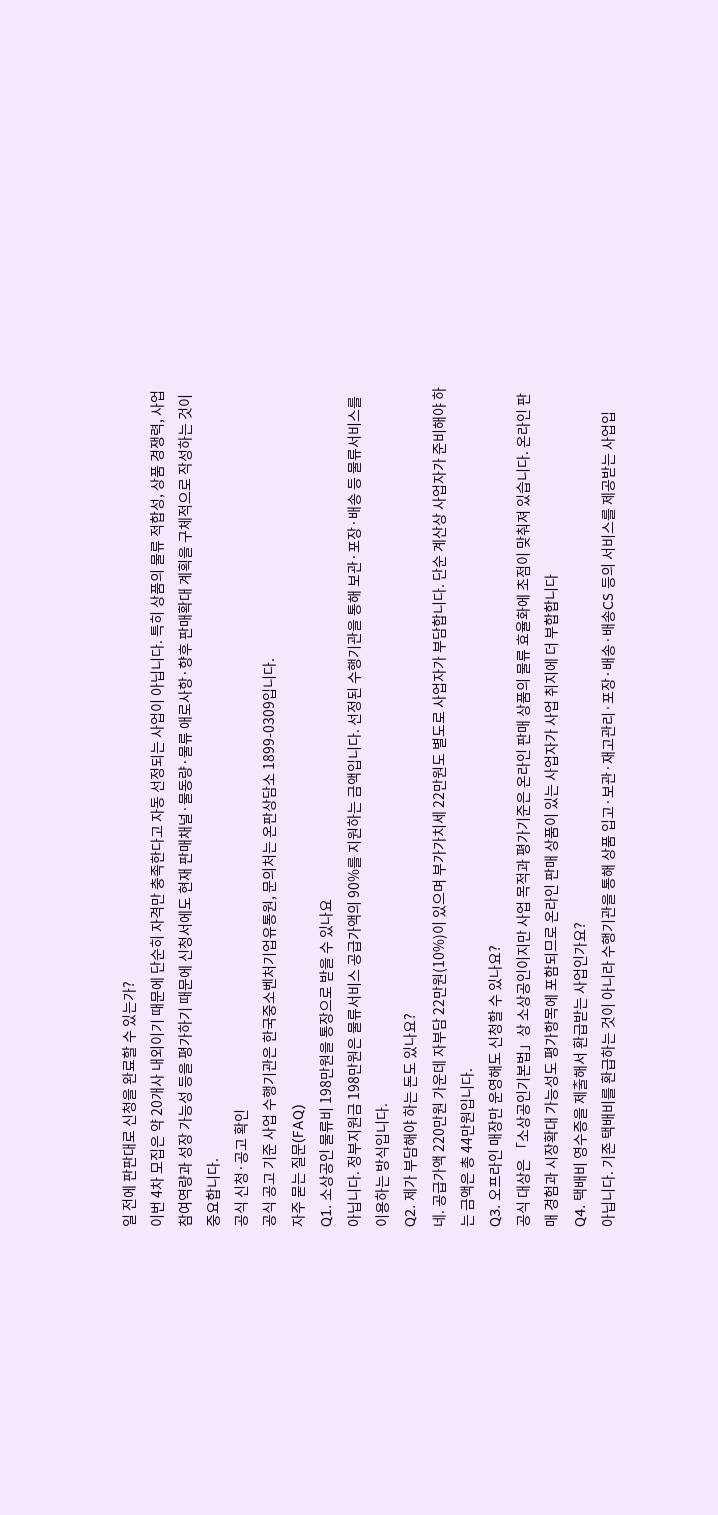일 전에 판판대로 신청을 완료할 수 있는가?
이번 4차 모집은 약 20개사 내외이기 때문에 단순히 자격만 충족한다고 자동 선정되는 사업이 아닙니다. 특히 상품의 물류 적합성, 상품 경쟁력, 사업 참여역량과 성장 가능성 등을 평가하기 때문에 신청서에도 현재 판매채널·물동량·물류 애로사항·향후 판매확대 계획을 구체적으로 작성하는 것이 중요합니다.
공식 신청·공고 확인
공식 공고 기준 사업 수행기관은 한국중소벤처기업유통원, 문의처는 온판상담소 1899-0309입니다.
자주 묻는 질문(FAQ)
Q1. 소상공인 물류비 198만원을 통장으로 받을 수 있나요
아닙니다. 정부지원금 198만원은 물류서비스 공급가액의 90%를 지원하는 금액입니다. 선정된 수행기관을 통해 보관·포장·배송 등 물류서비스를 이용하는 방식입니다.
Q2. 제가 부담해야 하는 돈도 있나요?
네. 공급가액 220만원 가운데 자부담 22만원(10%)이 있으며 부가가치세 22만원도 별도로 사업자가 부담합니다. 단순 계산상 사업자가 준비해야 하는 금액은 총 44만원입니다.
Q3. 오프라인 매장만 운영해도 신청할 수 있나요?
공식 대상은 「소상공인기본법」상 소상공인이지만 사업 목적과 평가기준은 온라인 판매 상품의 물류 효율화에 초점이 맞춰져 있습니다. 온라인 판매 경험과 시장확대 가능성도 평가항목에 포함되므로 온라인 판매 상품이 있는 사업자가 사업 취지에 더 부합합니다
Q4. 택배비 영수증을 제출해서 환급받는 사업인가요?
아닙니다. 기존 택배비를 환급하는 것이 아니라 수행기관을 통해 상품 입고·보관·재고관리·포장·배송·배송CS 등의 서비스를 제공받는 사업입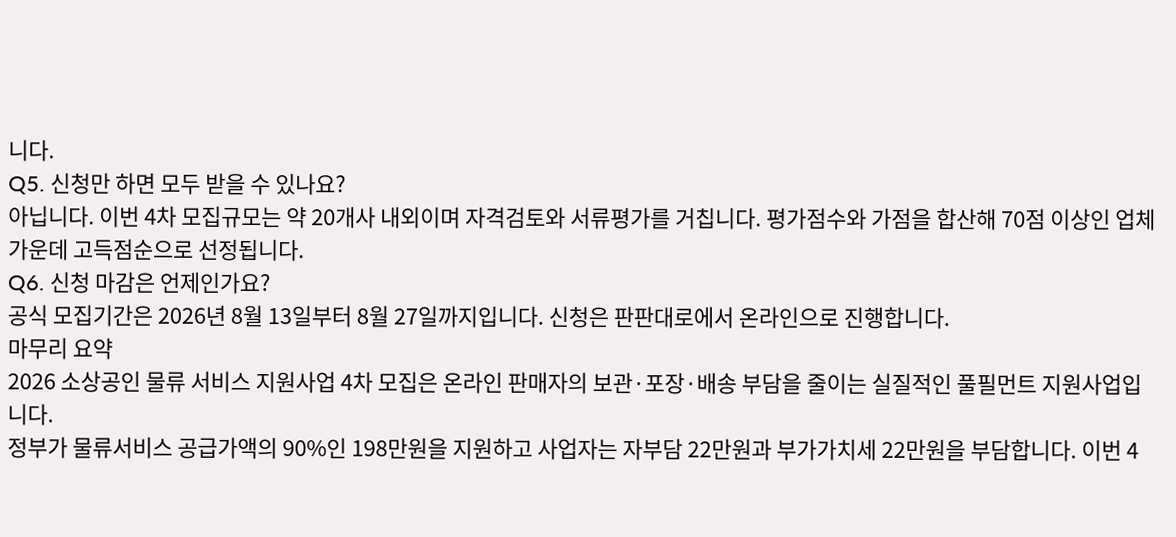니다.
Q5. 신청만 하면 모두 받을 수 있나요?
아닙니다. 이번 4차 모집규모는 약 20개사 내외이며 자격검토와 서류평가를 거칩니다. 평가점수와 가점을 합산해 70점 이상인 업체 가운데 고득점순으로 선정됩니다.
Q6. 신청 마감은 언제인가요?
공식 모집기간은 2026년 8월 13일부터 8월 27일까지입니다. 신청은 판판대로에서 온라인으로 진행합니다.
마무리 요약
2026 소상공인 물류 서비스 지원사업 4차 모집은 온라인 판매자의 보관·포장·배송 부담을 줄이는 실질적인 풀필먼트 지원사업입니다.
정부가 물류서비스 공급가액의 90%인 198만원을 지원하고 사업자는 자부담 22만원과 부가가치세 22만원을 부담합니다. 이번 4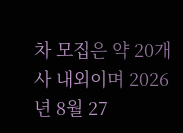차 모집은 약 20개사 내외이며 2026년 8월 27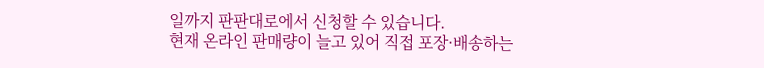일까지 판판대로에서 신청할 수 있습니다.
현재 온라인 판매량이 늘고 있어 직접 포장·배송하는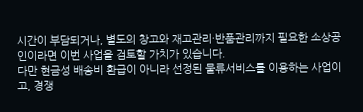시간이 부담되거나, 별도의 창고와 재고관리·반품관리까지 필요한 소상공인이라면 이번 사업을 검토할 가치가 있습니다.
다만 현금성 배송비 환급이 아니라 선정된 물류서비스를 이용하는 사업이고, 경쟁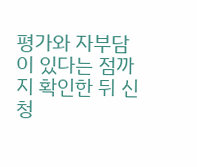평가와 자부담이 있다는 점까지 확인한 뒤 신청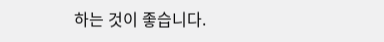하는 것이 좋습니다.